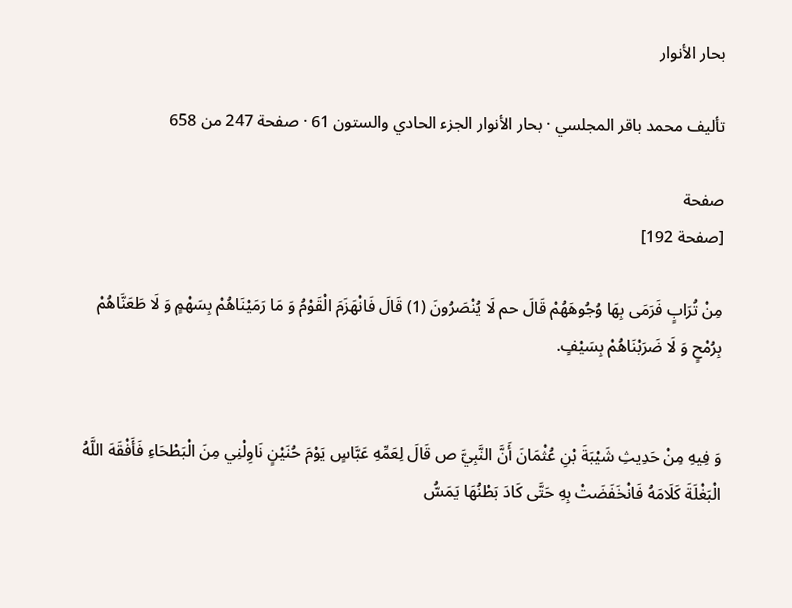بحار الأنوار

تأليف محمد باقر المجلسي · بحار الأنوار الجزء الحادي والستون 61 · صفحة 247 من 658

صفحة
[صفحة 192]

مِنْ تُرَابٍ فَرَمَى بِهَا وُجُوهَهُمْ قَالَ حم لَا يُنْصَرُونَ (1) قَالَ فَانْهَزَمَ الْقَوْمُ وَ مَا رَمَيْنَاهُمْ بِسَهْمٍ وَ لَا طَعَنَّاهُمْ بِرُمْحٍ وَ لَا ضَرَبْنَاهُمْ بِسَيْفٍ.


وَ فِيهِ مِنْ حَدِيثِ شَيْبَةَ بْنِ عُثْمَانَ أَنَّ النَّبِيَّ ص قَالَ لِعَمِّهِ عَبَّاسٍ يَوْمَ حُنَيْنٍ نَاوِلْنِي مِنَ الْبَطْحَاءِ فَأَفْقَهَ اللَّهُ الْبَغْلَةَ كَلَامَهُ فَانْخَفَضَتْ بِهِ حَتَّى كَادَ بَطْنُهَا يَمَسُّ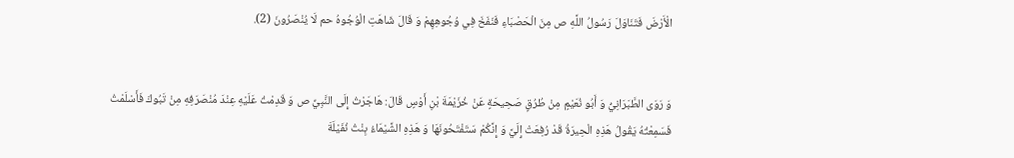الْأَرْضَ فَتَنَاوَلَ رَسُولُ اللَّهِ ص مِنَ الْحَصْبَاءِ فَنَفَخَ فِي وُجُوهِهِمْ وَ قَالَ شَاهَتِ الْوُجُوهُ حم لَا يُنْصَرُونَ (2).


وَ رَوَى الطَّبَرَانِيُّ وَ أَبُو نُعَيْمٍ مِنْ طُرُقٍ صَحِيحَةٍ عَنْ خُزَيْمَةَ بْنِ أَوْسٍ قَالَ: هَاجَرْتُ إِلَى النَّبِيِّ ص وَ قَدِمْتُ عَلَيْهِ عِنْدَ مُنْصَرَفِهِ مِنْ تَبُوكَ فَأَسْلَمْتُ فَسَمِعْتُهُ يَقُولُ هَذِهِ الْحِيرَةُ قَدْ رُفِعَتْ إِلَيَّ وَ إِنَّكُمْ سَتَفْتَحُونَهَا وَ هَذِهِ الشَّيْمَاءُ بِنْتُ نُفَيْلَةَ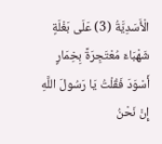الْأَسَدِيَّةُ (3) عَلَى بَغْلَةٍ شَهْبَاءَ مُعْتَجِرَةً بِخِمَارٍ أَسْوَدَ فَقُلْتُ يَا رَسُولَ اللَّهِ إِنْ نَحْنُ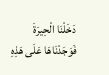دَخَلْنَا الْحِيرَةَ فَوَجَدْنَاهَا عَلَى هَذِهِ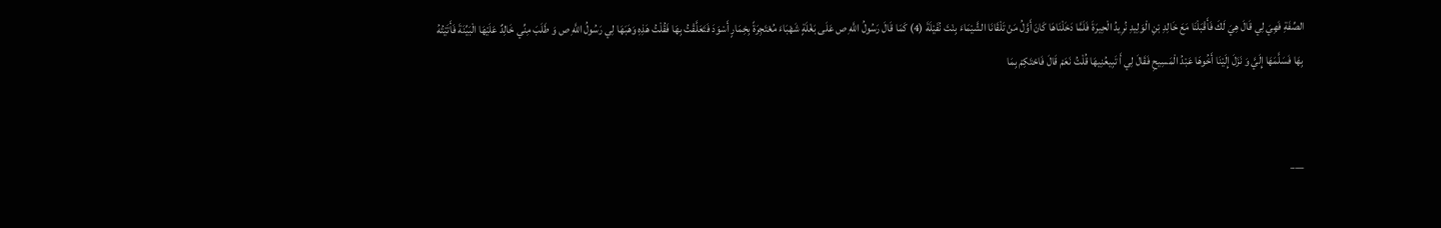الصِّفَةِ فَهِيَ لِي قَالَ هِيَ لَكَ فَأَقْبَلْنَا مَعَ خَالِدِ بْنِ الْوَلِيدِ نُرِيدُ الْحِيرَةَ فَلَمَّا دَخَلْنَاهَا كَانَ أَوَّلُ مَنْ تَلْقَانَا الشَّيْمَاءَ بِنْتَ نُفَيْلَةَ (4) كَمَا قَالَ رَسُولُ اللَّهِ ص عَلَى بَغْلَةٍ شَهْبَاءَ مُعْتَجِرَةً بِخِمَارٍ أَسْوَدَ فَتَعَلَّقْتُ بِهَا فَقُلْتُ هَذِهِ وَهَبَهَا لِي رَسُولُ اللَّهِ ص وَ طَلَبَ مِنِّي خَالِدٌ عَلَيْهَا الْبَيِّنَةَ فَأَتَيْتُهُ بِهَا فَسَلَّمَهَا إِلَيَّ وَ نَزَلَ إِلَيْنَا أَخُوهَا عَبْدُ الْمَسِيحِ فَقَالَ لِي أَ تَبِيعُنِيهَا قُلْتُ نَعَمْ قَالَ فَاحْتَكِمْ بِمَا


___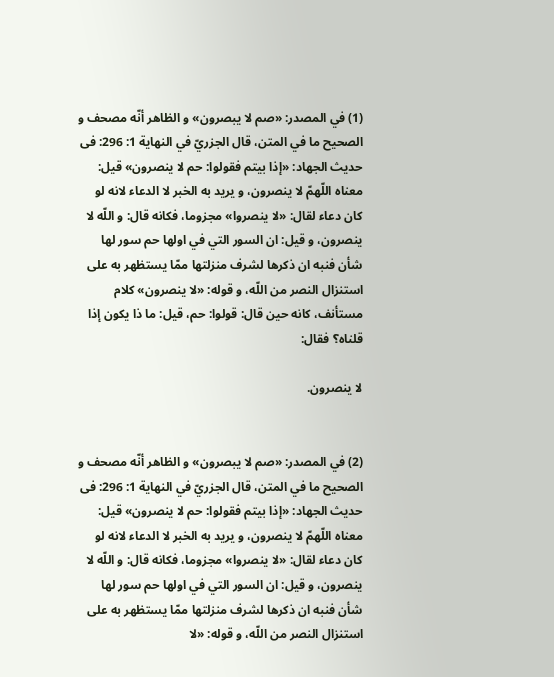(1) في المصدر: «صم لا يبصرون» و الظاهر أنّه مصحف و الصحيح ما في المتن، قال الجزريّ في النهاية 1: 296: فى حديث الجهاد: «إذا بيتم فقولوا: حم لا ينصرون» قيل: معناه اللّهمّ لا ينصرون، و يريد به الخبر لا الدعاء لانه لو كان دعاء لقال: «لا ينصروا» مجزوما، فكانه قال: و اللّه لا ينصرون، و قيل: ان السور التي في اولها حم سور لها شأن فنبه ان ذكرها لشرف منزلتها ممّا يستظهر به على استنزال النصر من اللّه، و قوله: «لا ينصرون» كلام مستأنف، كانه حين قال: قولوا: حم، قيل: ما ذا يكون إذا قلناه؟ فقال:

لا ينصرون.


(2) في المصدر: «صم لا يبصرون» و الظاهر أنّه مصحف و الصحيح ما في المتن، قال الجزريّ في النهاية 1: 296: فى حديث الجهاد: «إذا بيتم فقولوا: حم لا ينصرون» قيل: معناه اللّهمّ لا ينصرون، و يريد به الخبر لا الدعاء لانه لو كان دعاء لقال: «لا ينصروا» مجزوما، فكانه قال: و اللّه لا ينصرون، و قيل: ان السور التي في اولها حم سور لها شأن فنبه ان ذكرها لشرف منزلتها ممّا يستظهر به على استنزال النصر من اللّه، و قوله: «لا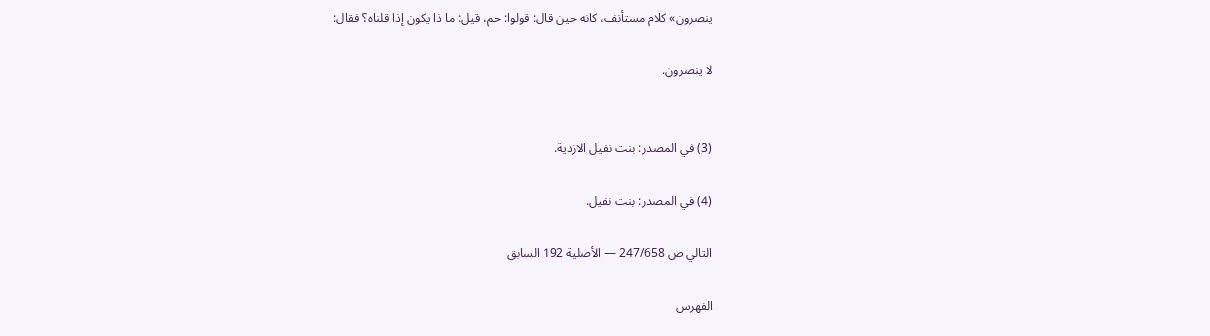ينصرون» كلام مستأنف، كانه حين قال: قولوا: حم، قيل: ما ذا يكون إذا قلناه؟ فقال:

لا ينصرون.


(3) في المصدر: بنت نفيل الازدية.

(4) في المصدر: بنت نفيل.

التالي ص 247/658 — الأصلية 192 السابق

الفهرس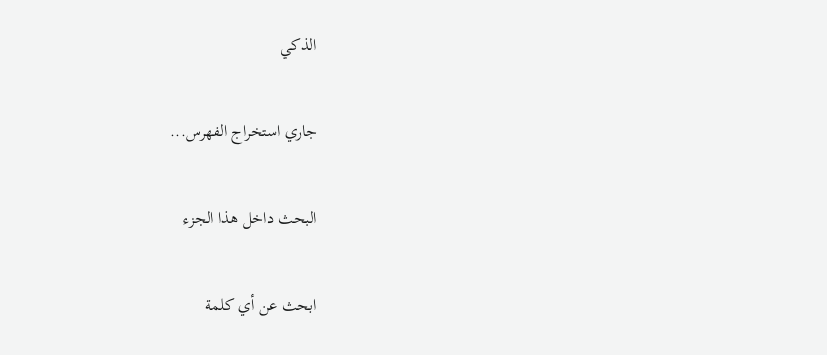الذكي

جاري استخراج الفهرس...

البحث داخل هذا الجزء

ابحث عن أي كلمة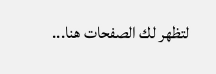لتظهر لك الصفحات هنا...